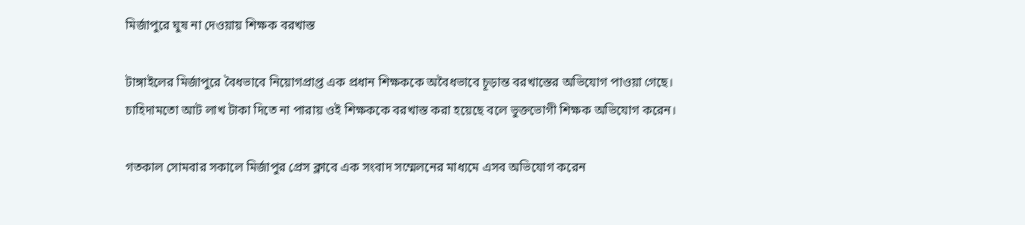মির্জাপুরে ঘুষ না দেওয়ায় শিক্ষক বরখাস্ত

টাঙ্গাইলের মির্জাপুরে বৈধভাবে নিয়োগপ্রাপ্ত এক প্রধান শিক্ষককে অবৈধভাবে চূড়ান্ত বরখাস্তের অভিযোগ পাওয়া গেছে। চাহিদামতো আট লাখ টাকা দিতে না পারায় ওই শিক্ষককে বরখাস্ত করা হয়েছে বলে ভুক্তভোগী শিক্ষক অভিযোগ করেন।

গতকাল সোমবার সকালে মির্জাপুর প্রেস ক্লাবে এক সংবাদ সম্মেলনের মাধ্যমে এসব অভিযোগ করেন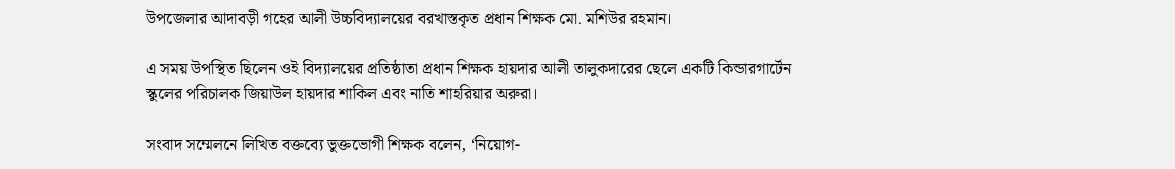উপজেলার আদাবড়ী গহের আলী উচ্চবিদ্যালয়ের বরখাস্তকৃত প্রধান শিক্ষক মো. মশিউর রহমান।

এ সময় উপস্থিত ছিলেন ওই বিদ্যালয়ের প্রতিষ্ঠাতা প্রধান শিক্ষক হায়দার আলী তালুকদারের ছেলে একটি কিন্ডারগার্টেন স্কুলের পরিচালক জিয়াউল হায়দার শাকিল এবং নাতি শাহরিয়ার অরুরা।

সংবাদ সম্মেলনে লিখিত বক্তব্যে ভুক্তভোগী শিক্ষক বলেন, ‘নিয়োগ-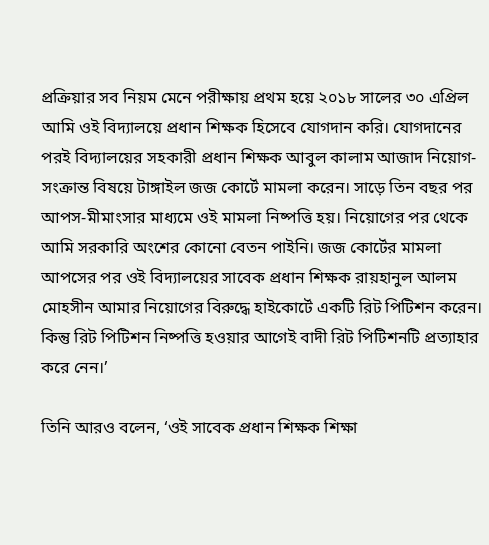প্রক্রিয়ার সব নিয়ম মেনে পরীক্ষায় প্রথম হয়ে ২০১৮ সালের ৩০ এপ্রিল আমি ওই বিদ্যালয়ে প্রধান শিক্ষক হিসেবে যোগদান করি। যোগদানের পরই বিদ্যালয়ের সহকারী প্রধান শিক্ষক আবুল কালাম আজাদ নিয়োগ-সংক্রান্ত বিষয়ে টাঙ্গাইল জজ কোর্টে মামলা করেন। সাড়ে তিন বছর পর আপস-মীমাংসার মাধ্যমে ওই মামলা নিষ্পত্তি হয়। নিয়োগের পর থেকে আমি সরকারি অংশের কোনো বেতন পাইনি। জজ কোর্টের মামলা আপসের পর ওই বিদ্যালয়ের সাবেক প্রধান শিক্ষক রায়হানুল আলম মোহসীন আমার নিয়োগের বিরুদ্ধে হাইকোর্টে একটি রিট পিটিশন করেন। কিন্তু রিট পিটিশন নিষ্পত্তি হওয়ার আগেই বাদী রিট পিটিশনটি প্রত্যাহার করে নেন।’

তিনি আরও বলেন, ‘ওই সাবেক প্রধান শিক্ষক শিক্ষা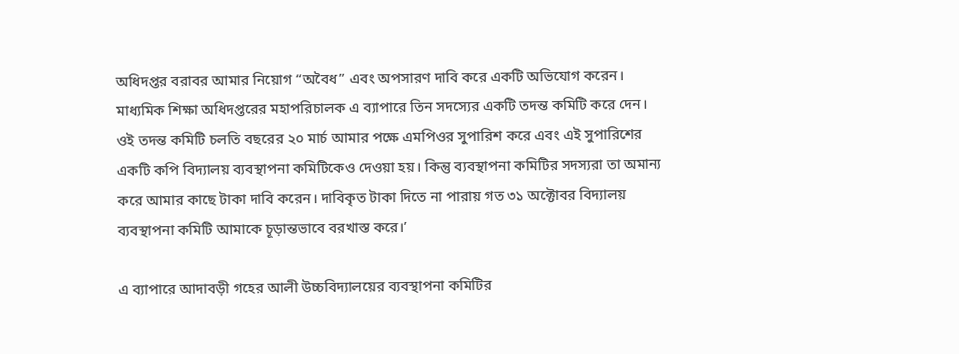অধিদপ্তর বরাবর আমার নিয়োগ “অবৈধ” এবং অপসারণ দাবি করে একটি অভিযোগ করেন। মাধ্যমিক শিক্ষা অধিদপ্তরের মহাপরিচালক এ ব্যাপারে তিন সদস্যের একটি তদন্ত কমিটি করে দেন। ওই তদন্ত কমিটি চলতি বছরের ২০ মার্চ আমার পক্ষে এমপিওর সুপারিশ করে এবং এই সুপারিশের একটি কপি বিদ্যালয় ব্যবস্থাপনা কমিটিকেও দেওয়া হয়। কিন্তু ব্যবস্থাপনা কমিটির সদস্যরা তা অমান্য করে আমার কাছে টাকা দাবি করেন। দাবিকৃত টাকা দিতে না পারায় গত ৩১ অক্টোবর বিদ্যালয় ব্যবস্থাপনা কমিটি আমাকে চূড়ান্তভাবে বরখাস্ত করে।’

এ ব্যাপারে আদাবড়ী গহের আলী উচ্চবিদ্যালয়ের ব্যবস্থাপনা কমিটির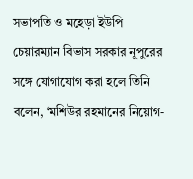সভাপতি ও মহেড়া ইউপি চেয়ারম্যান বিভাস সরকার নূপুরের সঙ্গে যোগাযোগ করা হলে তিনি বলেন, ‘মশিউর রহমানের নিয়োগ-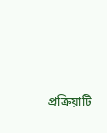প্রক্রিয়াটি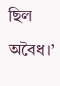ছিল অবৈধ।’